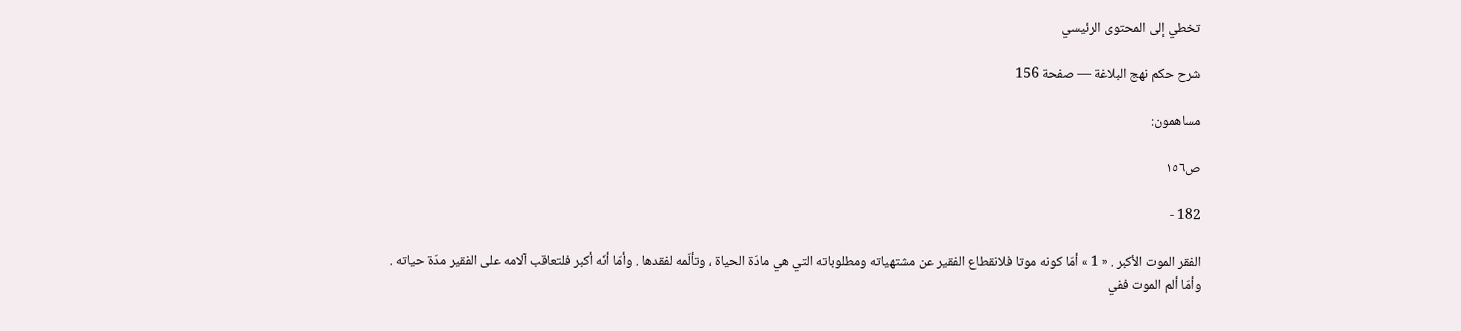تخطي إلى المحتوى الرئيسي

شرح حكم نهج البلاغة — صفحة 156

مساهمون:

ص١٥٦

182 -

الفقر الموت الأكبر . « 1 » أمّا كونه موتا فلانقطاع الفقير عن مشتهياته ومطلوباته التي هي مادّة الحياة ، وتألّمه لفقدها . وأمّا أنّه أكبر فلتعاقب آلامه على الفقير مدّة حياته . وأمّا ألم الموت ففي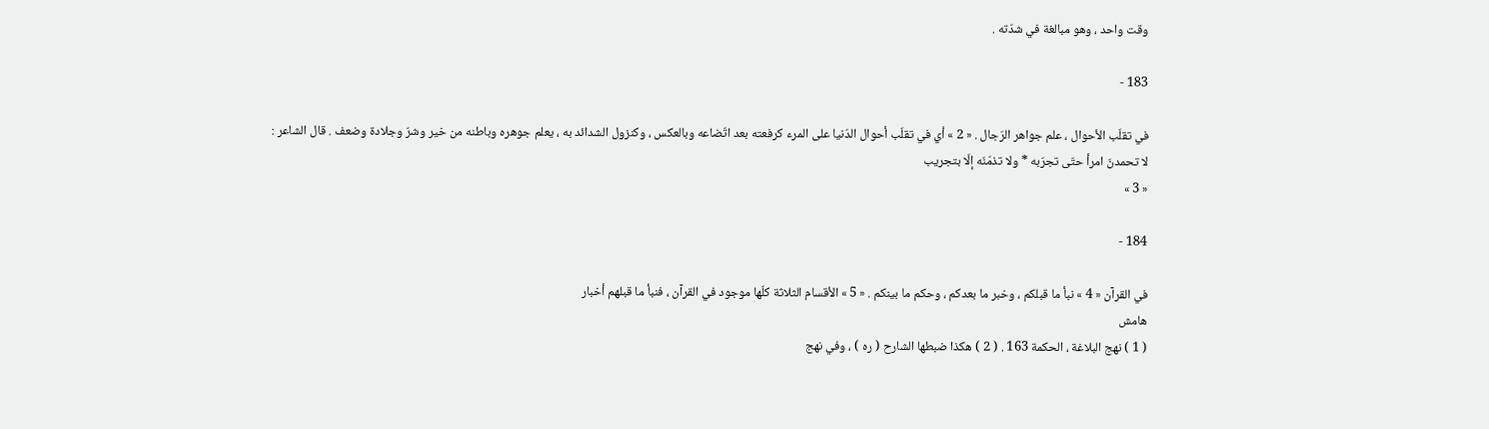وقت واحد ، وهو مبالغة في شدّته .

183 -

في تقلّب الأحوال ، علم جواهر الرّجال . « 2 » أي في تقلّب أحوال الدّنيا على المرء كرفعته بعد اتّضاعه وبالعكس ، وكنزول الشدائد به ، يعلم جوهره وباطنه من خير وشرّ وجلادة وضعف . قال الشاعر :
لا تحمدنّ امرأ حتّى تجرّبه * ولا تذمّنّه إلّا بتجريب
« 3 »

184 -

في القرآن « 4 » نبأ ما قبلكم ، وخبر ما بعدكم ، وحكم ما بينكم . « 5 » الأقسام الثلاثة كلّها موجود في القرآن ، فنبأ ما قبلهم أخبار
هامش
( 1 ) نهج البلاغة ، الحكمة 163 . ( 2 ) هكذا ضبطها الشارح ( ره ) ، وفي نهج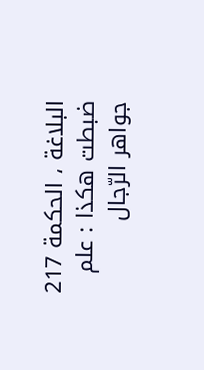البلاغة ، الحكمة 217 ضبطت هكذا : علم جواهر الرّجال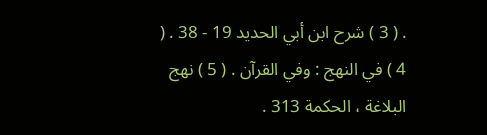. ( 3 ) شرح ابن أبي الحديد 19 - 38 . ( 4 ) في النهج : وفي القرآن . ( 5 ) نهج البلاغة ، الحكمة 313 .